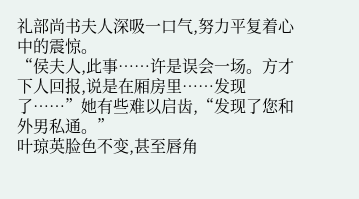礼部尚书夫人深吸一口气,努力平复着心中的震惊。
“侯夫人,此事……许是误会一场。方才下人回报,说是在厢房里……发现了……”她有些难以启齿,“发现了您和外男私通。”
叶琼英脸色不变,甚至唇角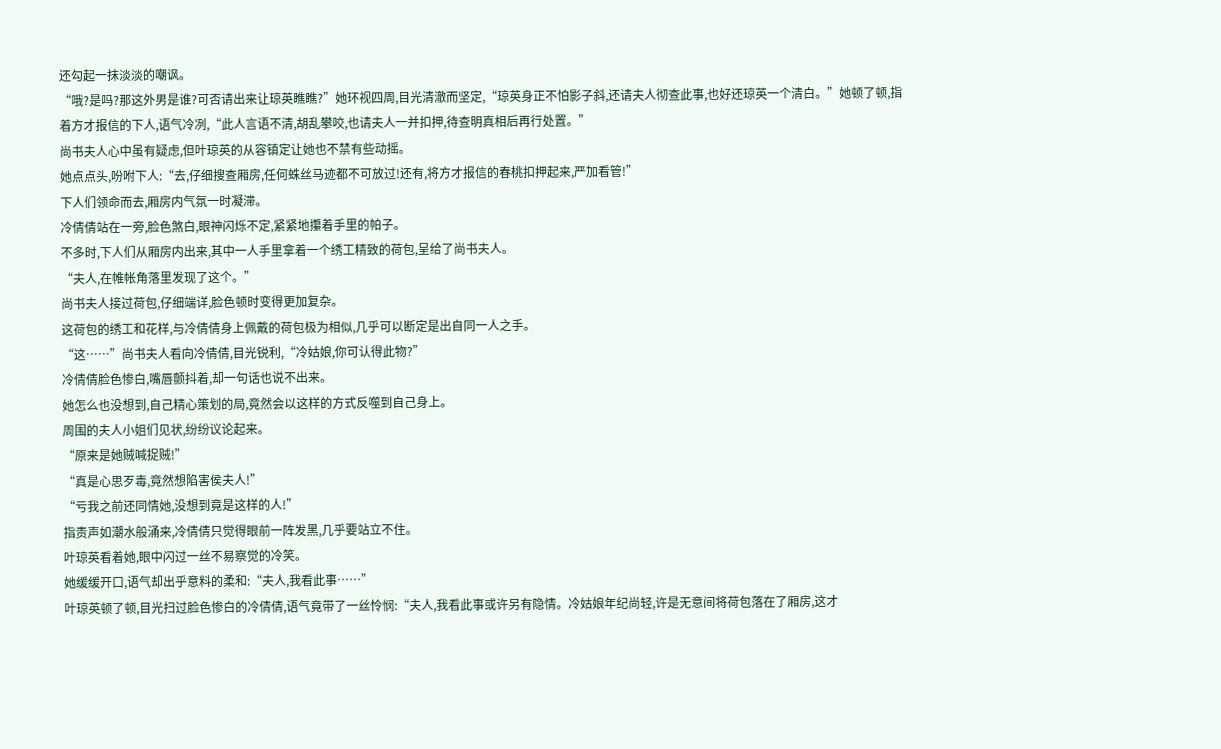还勾起一抹淡淡的嘲讽。
“哦?是吗?那这外男是谁?可否请出来让琼英瞧瞧?”她环视四周,目光清澈而坚定,“琼英身正不怕影子斜,还请夫人彻查此事,也好还琼英一个清白。”她顿了顿,指着方才报信的下人,语气冷冽,“此人言语不清,胡乱攀咬,也请夫人一并扣押,待查明真相后再行处置。”
尚书夫人心中虽有疑虑,但叶琼英的从容镇定让她也不禁有些动摇。
她点点头,吩咐下人:“去,仔细搜查厢房,任何蛛丝马迹都不可放过!还有,将方才报信的春桃扣押起来,严加看管!”
下人们领命而去,厢房内气氛一时凝滞。
冷倩倩站在一旁,脸色煞白,眼神闪烁不定,紧紧地攥着手里的帕子。
不多时,下人们从厢房内出来,其中一人手里拿着一个绣工精致的荷包,呈给了尚书夫人。
“夫人,在帷帐角落里发现了这个。”
尚书夫人接过荷包,仔细端详,脸色顿时变得更加复杂。
这荷包的绣工和花样,与冷倩倩身上佩戴的荷包极为相似,几乎可以断定是出自同一人之手。
“这……”尚书夫人看向冷倩倩,目光锐利,“冷姑娘,你可认得此物?”
冷倩倩脸色惨白,嘴唇颤抖着,却一句话也说不出来。
她怎么也没想到,自己精心策划的局,竟然会以这样的方式反噬到自己身上。
周围的夫人小姐们见状,纷纷议论起来。
“原来是她贼喊捉贼!”
“真是心思歹毒,竟然想陷害侯夫人!”
“亏我之前还同情她,没想到竟是这样的人!”
指责声如潮水般涌来,冷倩倩只觉得眼前一阵发黑,几乎要站立不住。
叶琼英看着她,眼中闪过一丝不易察觉的冷笑。
她缓缓开口,语气却出乎意料的柔和:“夫人,我看此事……”
叶琼英顿了顿,目光扫过脸色惨白的冷倩倩,语气竟带了一丝怜悯:“夫人,我看此事或许另有隐情。冷姑娘年纪尚轻,许是无意间将荷包落在了厢房,这才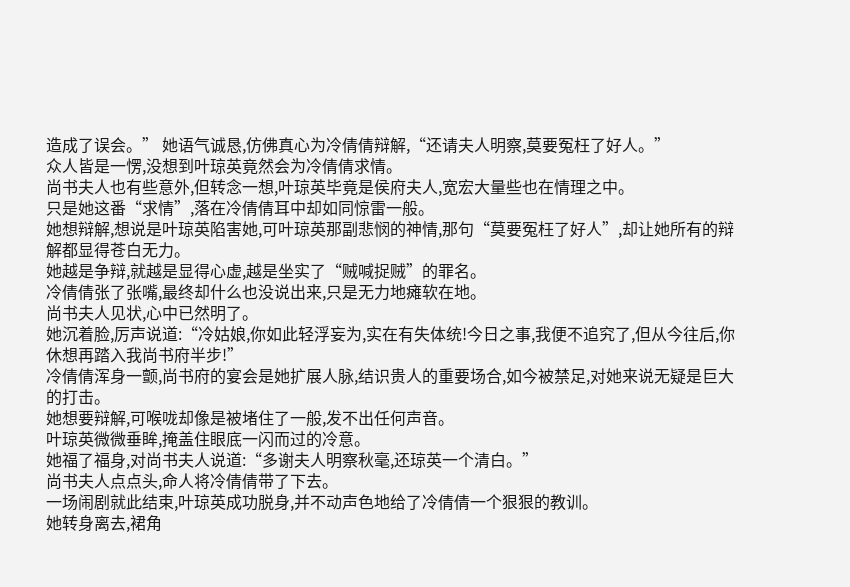造成了误会。” 她语气诚恳,仿佛真心为冷倩倩辩解,“还请夫人明察,莫要冤枉了好人。”
众人皆是一愣,没想到叶琼英竟然会为冷倩倩求情。
尚书夫人也有些意外,但转念一想,叶琼英毕竟是侯府夫人,宽宏大量些也在情理之中。
只是她这番“求情”,落在冷倩倩耳中却如同惊雷一般。
她想辩解,想说是叶琼英陷害她,可叶琼英那副悲悯的神情,那句“莫要冤枉了好人”,却让她所有的辩解都显得苍白无力。
她越是争辩,就越是显得心虚,越是坐实了“贼喊捉贼”的罪名。
冷倩倩张了张嘴,最终却什么也没说出来,只是无力地瘫软在地。
尚书夫人见状,心中已然明了。
她沉着脸,厉声说道:“冷姑娘,你如此轻浮妄为,实在有失体统!今日之事,我便不追究了,但从今往后,你休想再踏入我尚书府半步!”
冷倩倩浑身一颤,尚书府的宴会是她扩展人脉,结识贵人的重要场合,如今被禁足,对她来说无疑是巨大的打击。
她想要辩解,可喉咙却像是被堵住了一般,发不出任何声音。
叶琼英微微垂眸,掩盖住眼底一闪而过的冷意。
她福了福身,对尚书夫人说道:“多谢夫人明察秋毫,还琼英一个清白。”
尚书夫人点点头,命人将冷倩倩带了下去。
一场闹剧就此结束,叶琼英成功脱身,并不动声色地给了冷倩倩一个狠狠的教训。
她转身离去,裙角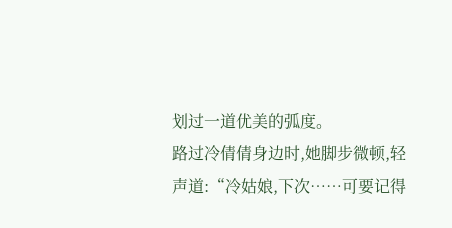划过一道优美的弧度。
路过冷倩倩身边时,她脚步微顿,轻声道:“冷姑娘,下次……可要记得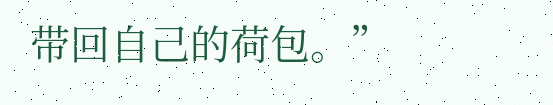带回自己的荷包。”